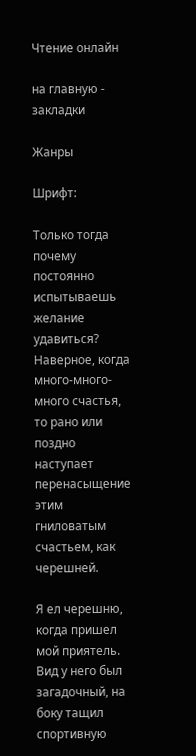Чтение онлайн

на главную - закладки

Жанры

Шрифт:

Только тогда почему постоянно испытываешь желание удавиться? Наверное, когда много-много-много счастья, то рано или поздно наступает перенасыщение этим гниловатым счастьем, как черешней.

Я ел черешню, когда пришел мой приятель. Вид у него был загадочный, на боку тащил спортивную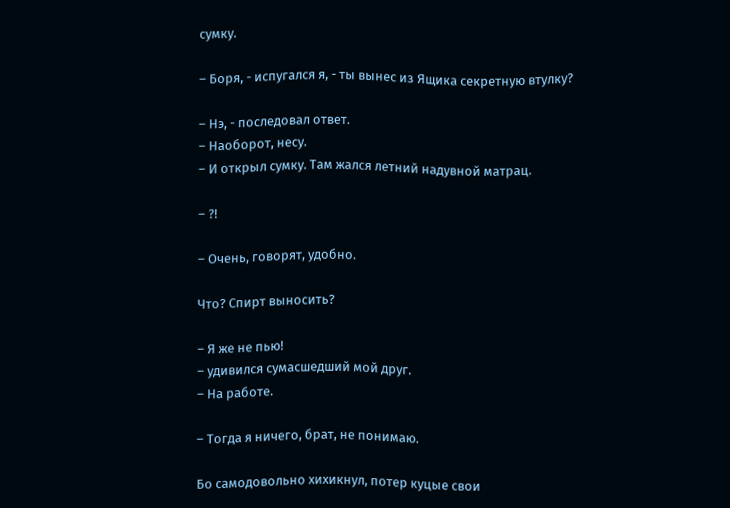сумку.

– Боря, - испугался я, - ты вынес из Ящика секретную втулку?

– Нэ, - последовал ответ.
– Наоборот, несу.
– И открыл сумку. Там жался летний надувной матрац.

– ?!

– Очень, говорят, удобно.

Что? Спирт выносить?

– Я же не пью!
– удивился сумасшедший мой друг.
– На работе.

– Тогда я ничего, брат, не понимаю.

Бо самодовольно хихикнул, потер куцые свои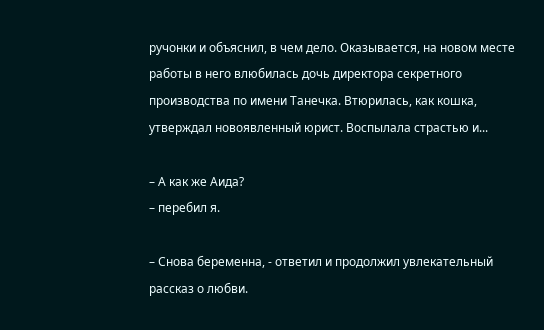ручонки и объяснил, в чем дело. Оказывается, на новом месте работы в него влюбилась дочь директора секретного производства по имени Танечка. Втюрилась, как кошка, утверждал новоявленный юрист. Воспылала страстью и...

– А как же Аида?
– перебил я.

– Снова беременна, - ответил и продолжил увлекательный рассказ о любви.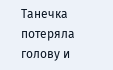Танечка потеряла голову и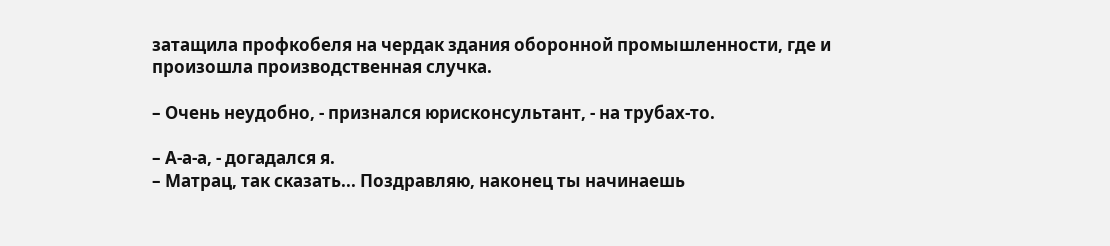затащила профкобеля на чердак здания оборонной промышленности, где и произошла производственная случка.

– Очень неудобно, - признался юрисконсультант, - на трубах-то.

– А-а-а, - догадался я.
– Матрац, так сказать... Поздравляю, наконец ты начинаешь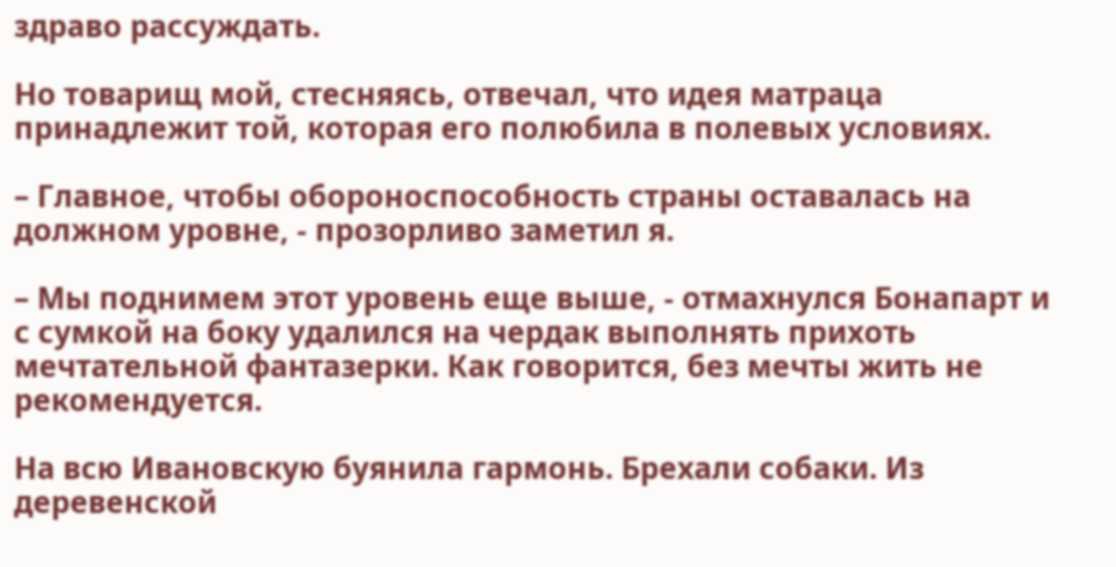здраво рассуждать.

Но товарищ мой, стесняясь, отвечал, что идея матраца принадлежит той, которая его полюбила в полевых условиях.

– Главное, чтобы обороноспособность страны оставалась на должном уровне, - прозорливо заметил я.

– Мы поднимем этот уровень еще выше, - отмахнулся Бонапарт и с сумкой на боку удалился на чердак выполнять прихоть мечтательной фантазерки. Как говорится, без мечты жить не рекомендуется.

На всю Ивановскую буянила гармонь. Брехали собаки. Из деревенской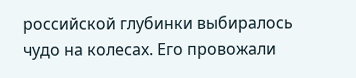российской глубинки выбиралось чудо на колесах. Его провожали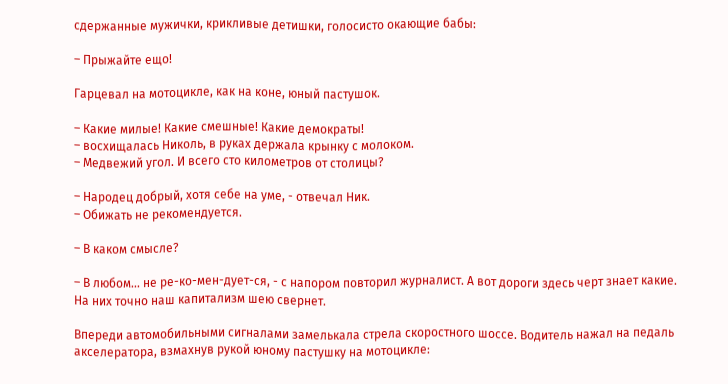сдержанные мужички, крикливые детишки, голосисто окающие бабы:

– Прыжайте ещо!

Гарцевал на мотоцикле, как на коне, юный пастушок.

– Какие милые! Какие смешные! Какие демократы!
– восхищалась Николь, в руках держала крынку с молоком.
– Медвежий угол. И всего сто километров от столицы?

– Народец добрый, хотя себе на уме, - отвечал Ник.
– Обижать не рекомендуется.

– В каком смысле?

– В любом... не ре-ко-мен-дует-ся, - с напором повторил журналист. А вот дороги здесь черт знает какие. На них точно наш капитализм шею свернет.

Впереди автомобильными сигналами замелькала стрела скоростного шоссе. Водитель нажал на педаль акселератора, взмахнув рукой юному пастушку на мотоцикле: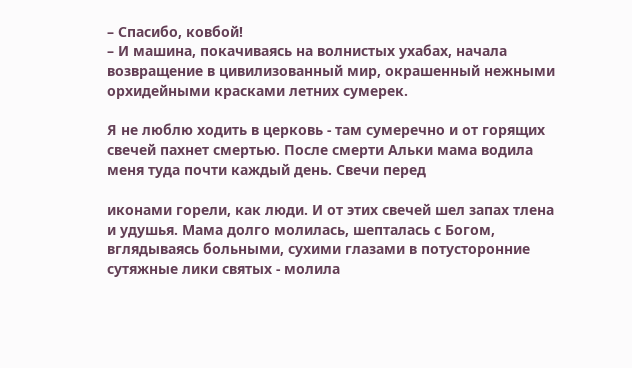– Спасибо, ковбой!
– И машина, покачиваясь на волнистых ухабах, начала возвращение в цивилизованный мир, окрашенный нежными орхидейными красками летних сумерек.

Я не люблю ходить в церковь - там сумеречно и от горящих свечей пахнет смертью. После смерти Альки мама водила меня туда почти каждый день. Свечи перед

иконами горели, как люди. И от этих свечей шел запах тлена и удушья. Мама долго молилась, шепталась с Богом, вглядываясь больными, сухими глазами в потусторонние сутяжные лики святых - молила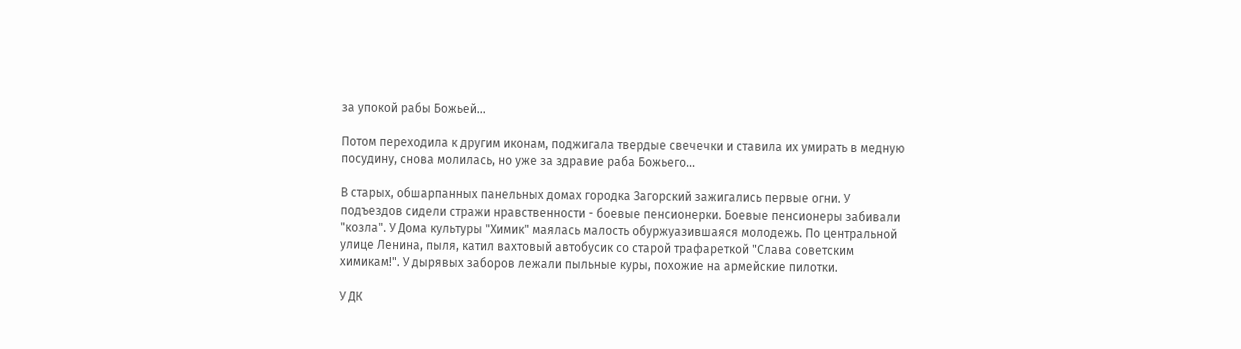за упокой рабы Божьей...

Потом переходила к другим иконам, поджигала твердые свечечки и ставила их умирать в медную посудину, снова молилась, но уже за здравие раба Божьего...

В старых, обшарпанных панельных домах городка Загорский зажигались первые огни. У подъездов сидели стражи нравственности - боевые пенсионерки. Боевые пенсионеры забивали "козла". У Дома культуры "Химик" маялась малость обуржуазившаяся молодежь. По центральной улице Ленина, пыля, катил вахтовый автобусик со старой трафареткой "Слава советским химикам!". У дырявых заборов лежали пыльные куры, похожие на армейские пилотки.

У ДК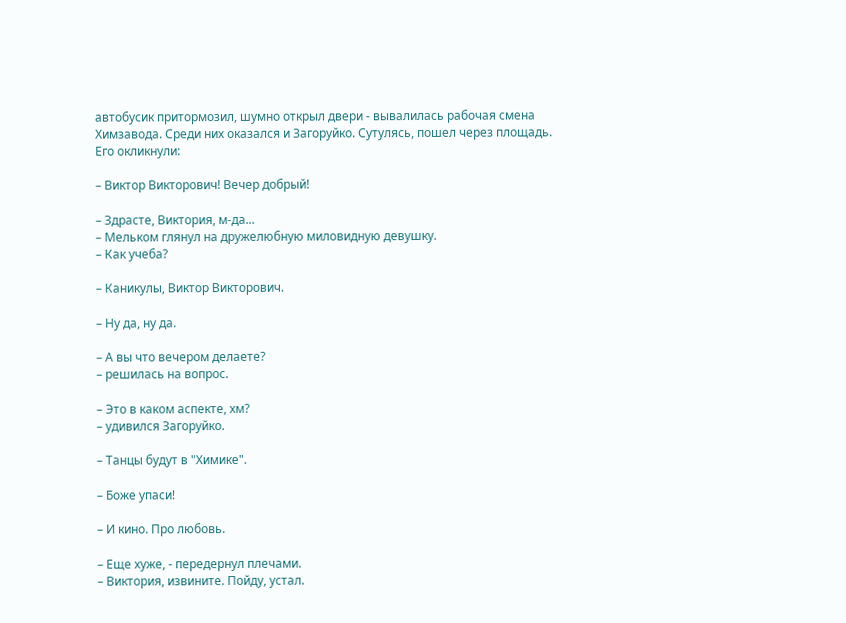автобусик притормозил, шумно открыл двери - вывалилась рабочая смена Химзавода. Среди них оказался и Загоруйко. Сутулясь, пошел через площадь. Его окликнули:

– Виктор Викторович! Вечер добрый!

– Здрасте, Виктория, м-да...
– Мельком глянул на дружелюбную миловидную девушку.
– Как учеба?

– Каникулы, Виктор Викторович.

– Ну да, ну да.

– А вы что вечером делаете?
– решилась на вопрос.

– Это в каком аспекте, хм?
– удивился Загоруйко.

– Танцы будут в "Химике".

– Боже упаси!

– И кино. Про любовь.

– Еще хуже, - передернул плечами.
– Виктория, извините. Пойду, устал.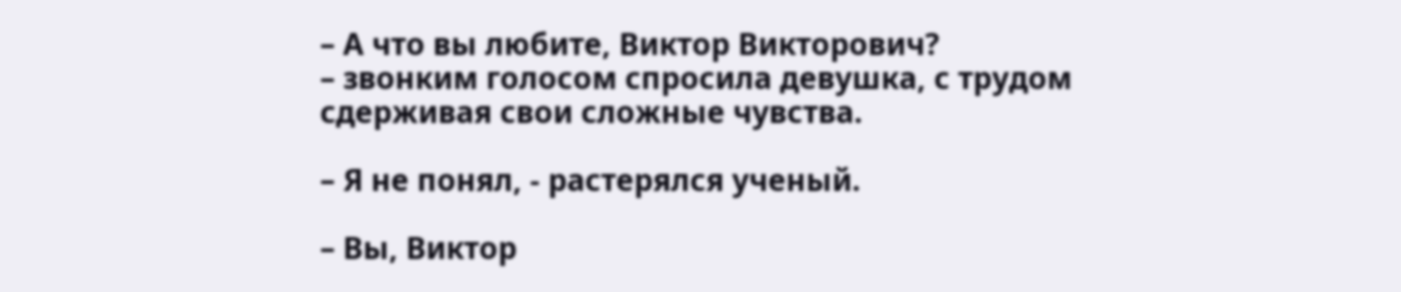– А что вы любите, Виктор Викторович?
– звонким голосом спросила девушка, с трудом сдерживая свои сложные чувства.

– Я не понял, - растерялся ученый.

– Вы, Виктор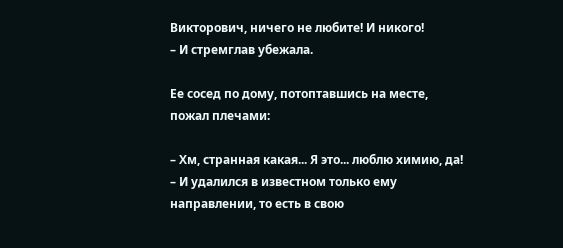Викторович, ничего не любите! И никого!
– И стремглав убежала.

Ее сосед по дому, потоптавшись на месте, пожал плечами:

– Хм, странная какая... Я это... люблю химию, да!
– И удалился в известном только ему направлении, то есть в свою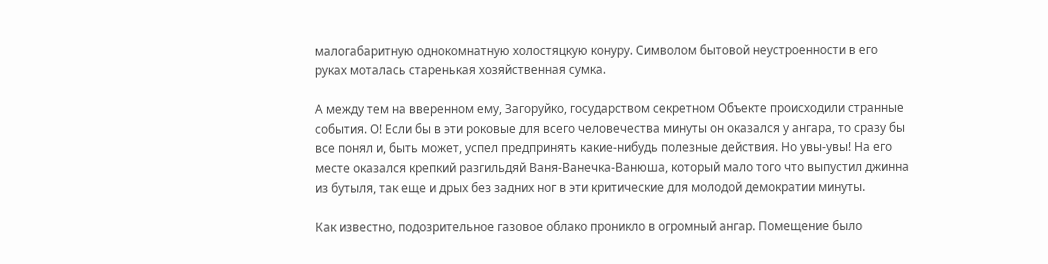малогабаритную однокомнатную холостяцкую конуру. Символом бытовой неустроенности в его руках моталась старенькая хозяйственная сумка.

А между тем на вверенном ему, Загоруйко, государством секретном Объекте происходили странные события. О! Если бы в эти роковые для всего человечества минуты он оказался у ангара, то сразу бы все понял и, быть может, успел предпринять какие-нибудь полезные действия. Но увы-увы! На его месте оказался крепкий разгильдяй Ваня-Ванечка-Ванюша, который мало того что выпустил джинна из бутыля, так еще и дрых без задних ног в эти критические для молодой демократии минуты.

Как известно, подозрительное газовое облако проникло в огромный ангар. Помещение было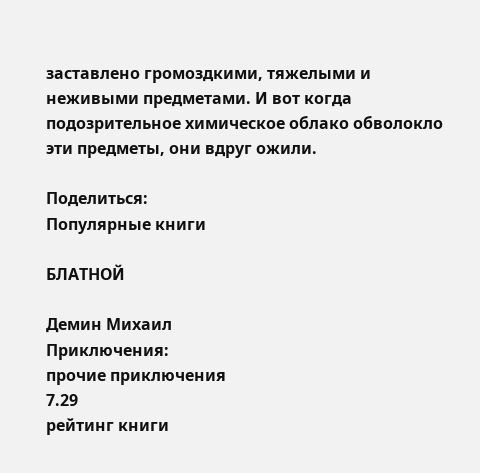заставлено громоздкими, тяжелыми и неживыми предметами. И вот когда подозрительное химическое облако обволокло эти предметы, они вдруг ожили.

Поделиться:
Популярные книги

БЛАТНОЙ

Демин Михаил
Приключения:
прочие приключения
7.29
рейтинг книги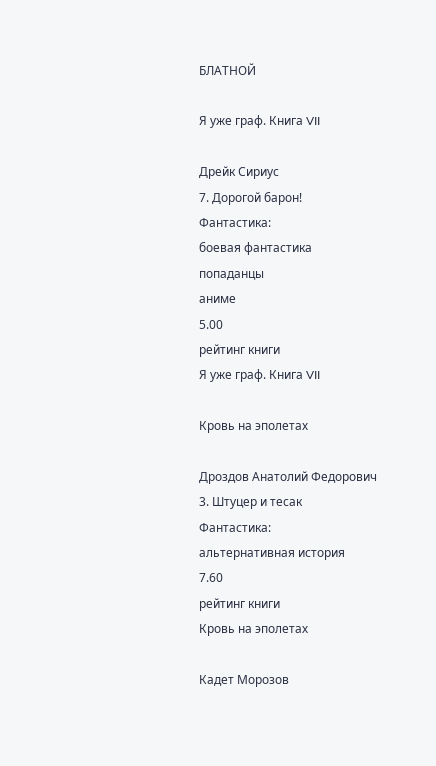БЛАТНОЙ

Я уже граф. Книга VII

Дрейк Сириус
7. Дорогой барон!
Фантастика:
боевая фантастика
попаданцы
аниме
5.00
рейтинг книги
Я уже граф. Книга VII

Кровь на эполетах

Дроздов Анатолий Федорович
3. Штуцер и тесак
Фантастика:
альтернативная история
7.60
рейтинг книги
Кровь на эполетах

Кадет Морозов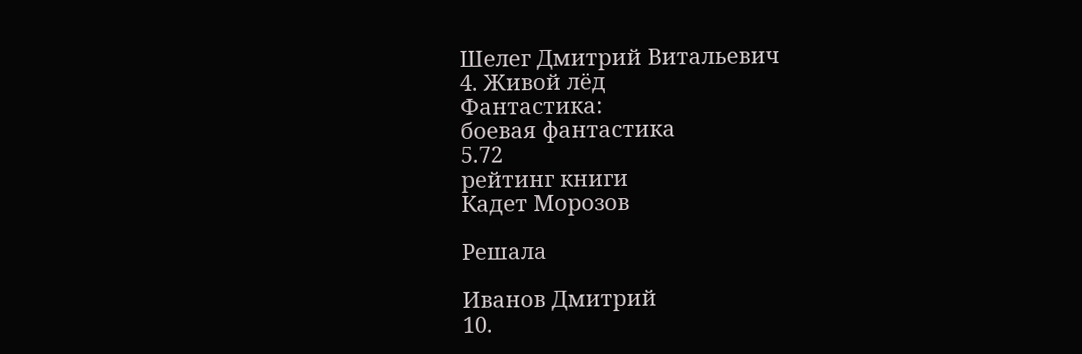Шелег Дмитрий Витальевич
4. Живой лёд
Фантастика:
боевая фантастика
5.72
рейтинг книги
Кадет Морозов

Решала

Иванов Дмитрий
10.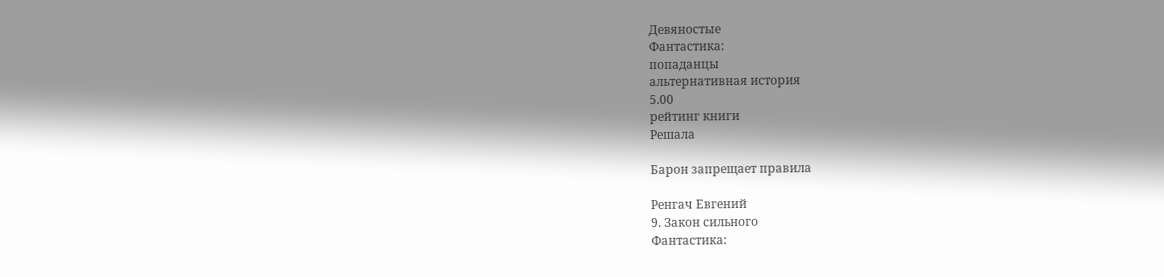Девяностые
Фантастика:
попаданцы
альтернативная история
5.00
рейтинг книги
Решала

Барон запрещает правила

Ренгач Евгений
9. Закон сильного
Фантастика: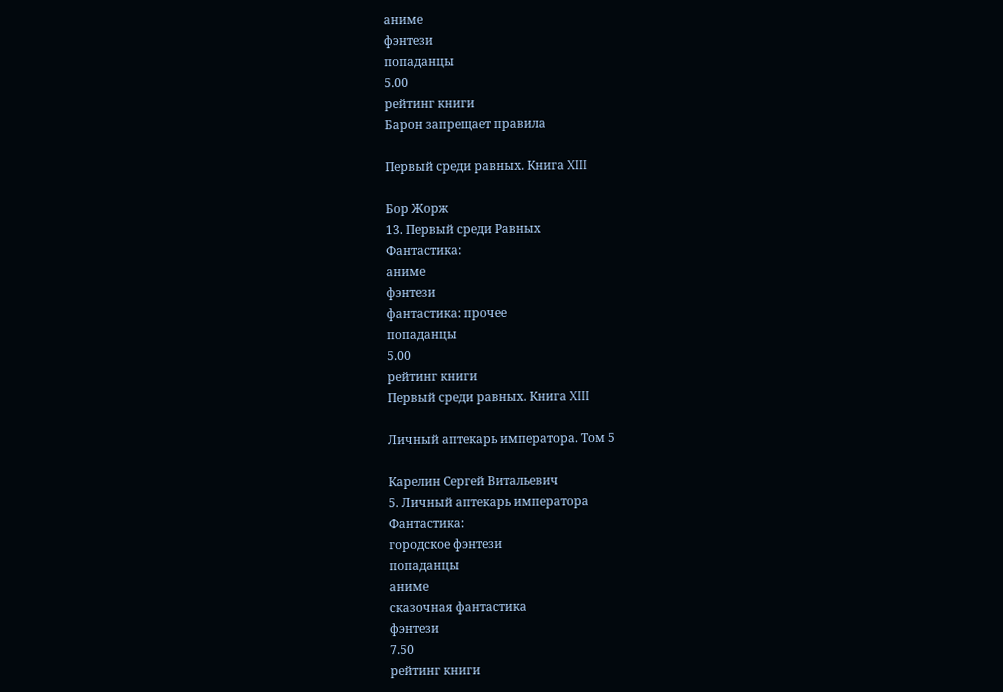аниме
фэнтези
попаданцы
5.00
рейтинг книги
Барон запрещает правила

Первый среди равных. Книга XIII

Бор Жорж
13. Первый среди Равных
Фантастика:
аниме
фэнтези
фантастика: прочее
попаданцы
5.00
рейтинг книги
Первый среди равных. Книга XIII

Личный аптекарь императора. Том 5

Карелин Сергей Витальевич
5. Личный аптекарь императора
Фантастика:
городское фэнтези
попаданцы
аниме
сказочная фантастика
фэнтези
7.50
рейтинг книги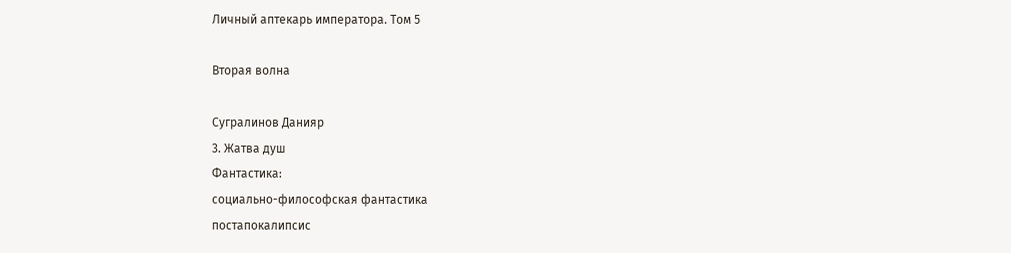Личный аптекарь императора. Том 5

Вторая волна

Сугралинов Данияр
3. Жатва душ
Фантастика:
социально-философская фантастика
постапокалипсис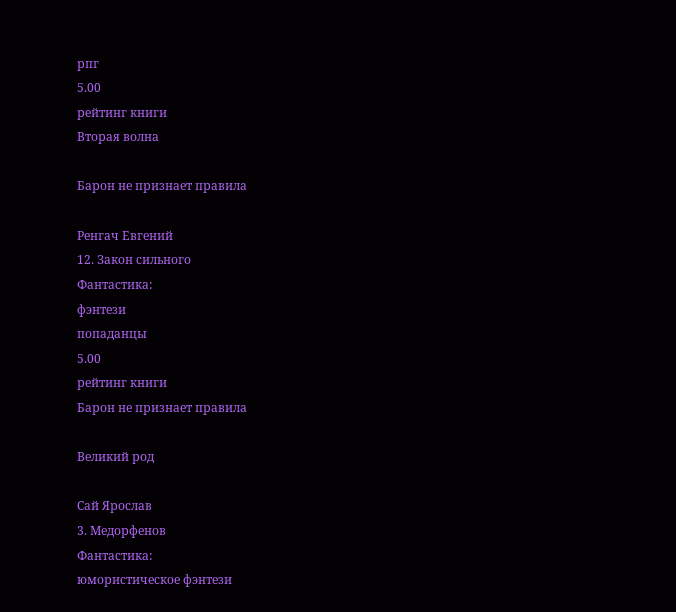рпг
5.00
рейтинг книги
Вторая волна

Барон не признает правила

Ренгач Евгений
12. Закон сильного
Фантастика:
фэнтези
попаданцы
5.00
рейтинг книги
Барон не признает правила

Великий род

Сай Ярослав
3. Медорфенов
Фантастика:
юмористическое фэнтези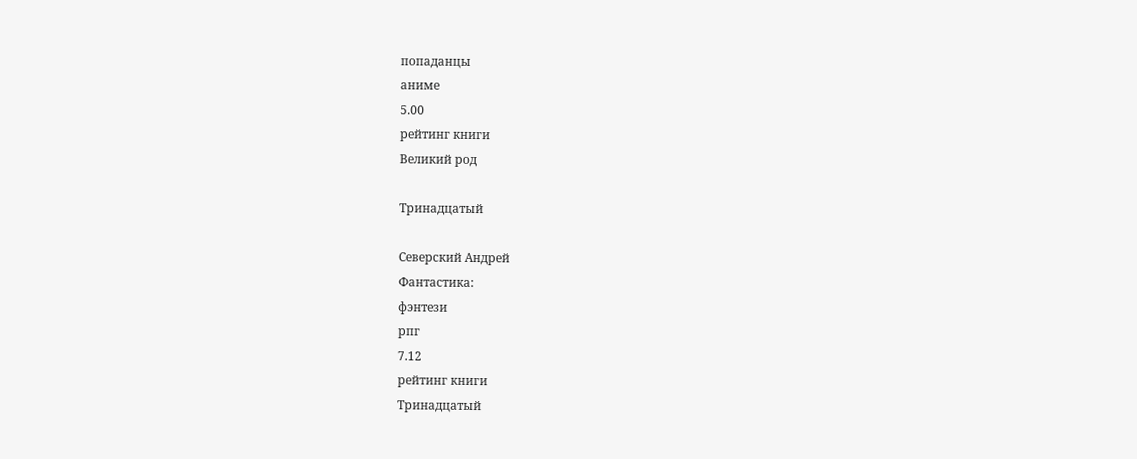попаданцы
аниме
5.00
рейтинг книги
Великий род

Тринадцатый

Северский Андрей
Фантастика:
фэнтези
рпг
7.12
рейтинг книги
Тринадцатый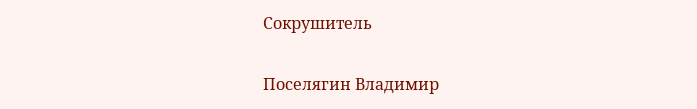Сокрушитель

Поселягин Владимир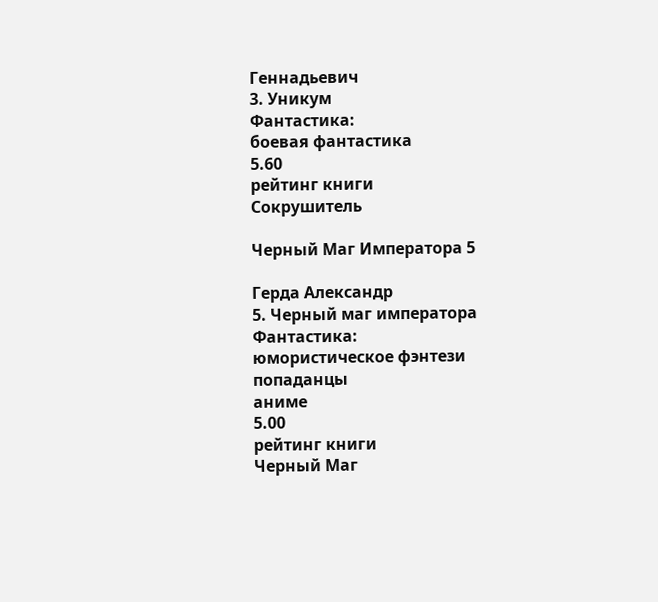Геннадьевич
3. Уникум
Фантастика:
боевая фантастика
5.60
рейтинг книги
Сокрушитель

Черный Маг Императора 5

Герда Александр
5. Черный маг императора
Фантастика:
юмористическое фэнтези
попаданцы
аниме
5.00
рейтинг книги
Черный Маг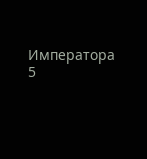Императора 5